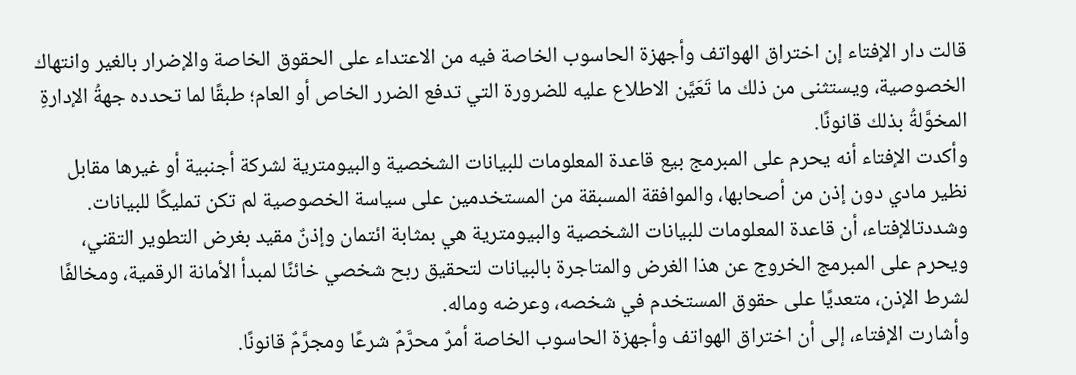قالت دار الإفتاء إن اختراق الهواتف وأجهزة الحاسوب الخاصة فيه من الاعتداء على الحقوق الخاصة والإضرار بالغير وانتهاك الخصوصية، ويستثنى من ذلك ما تَعَيَّن الاطلاع عليه للضرورة التي تدفع الضرر الخاص أو العام؛ طبقًا لما تحدده جهةُ الإدارةِ المخوَّلةُ بذلك قانونًا.
وأكدت الإفتاء أنه يحرم على المبرمج بيع قاعدة المعلومات للبيانات الشخصية والبيومترية لشركة أجنبية أو غيرها مقابل نظير مادي دون إذن من أصحابها، والموافقة المسبقة من المستخدمين على سياسة الخصوصية لم تكن تمليكًا للبيانات.
وشددتالإفتاء، أن قاعدة المعلومات للبيانات الشخصية والبيومترية هي بمثابة ائتمان وإذنٌ مقيد بغرض التطوير التقني، ويحرم على المبرمج الخروج عن هذا الغرض والمتاجرة بالبيانات لتحقيق ربح شخصي خائنًا لمبدأ الأمانة الرقمية، ومخالفًا لشرط الإذن، متعديًا على حقوق المستخدم في شخصه، وعرضه وماله.
وأشارت الإفتاء، إلى أن اختراق الهواتف وأجهزة الحاسوب الخاصة أمرٌ محرَّمٌ شرعًا ومجرَّمٌ قانونًا.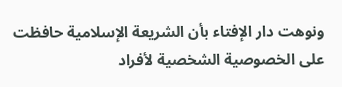ونوهت دار الإفتاء بأن الشريعة الإسلامية حافظت على الخصوصية الشخصية لأفراد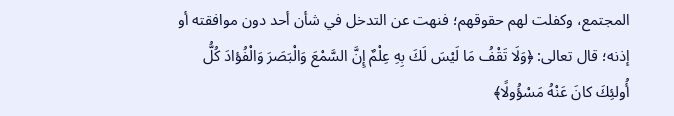المجتمع، وكفلت لهم حقوقهم؛ فنهت عن التدخل في شأن أحد دون موافقته أو إذنه؛ قال تعالى: ﴿وَلَا تَقْفُ مَا لَيْسَ لَكَ بِهِ عِلْمٌ إِنَّ السَّمْعَ وَالْبَصَرَ وَالْفُؤادَ كُلُّ أُولئِكَ كانَ عَنْهُ مَسْؤُولًا﴾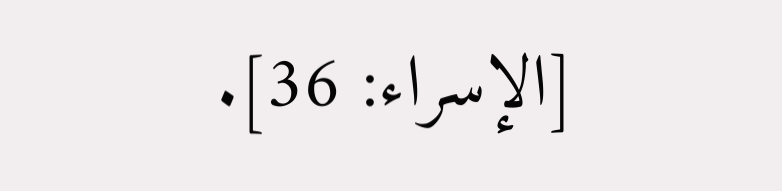[الإسراء: 36].